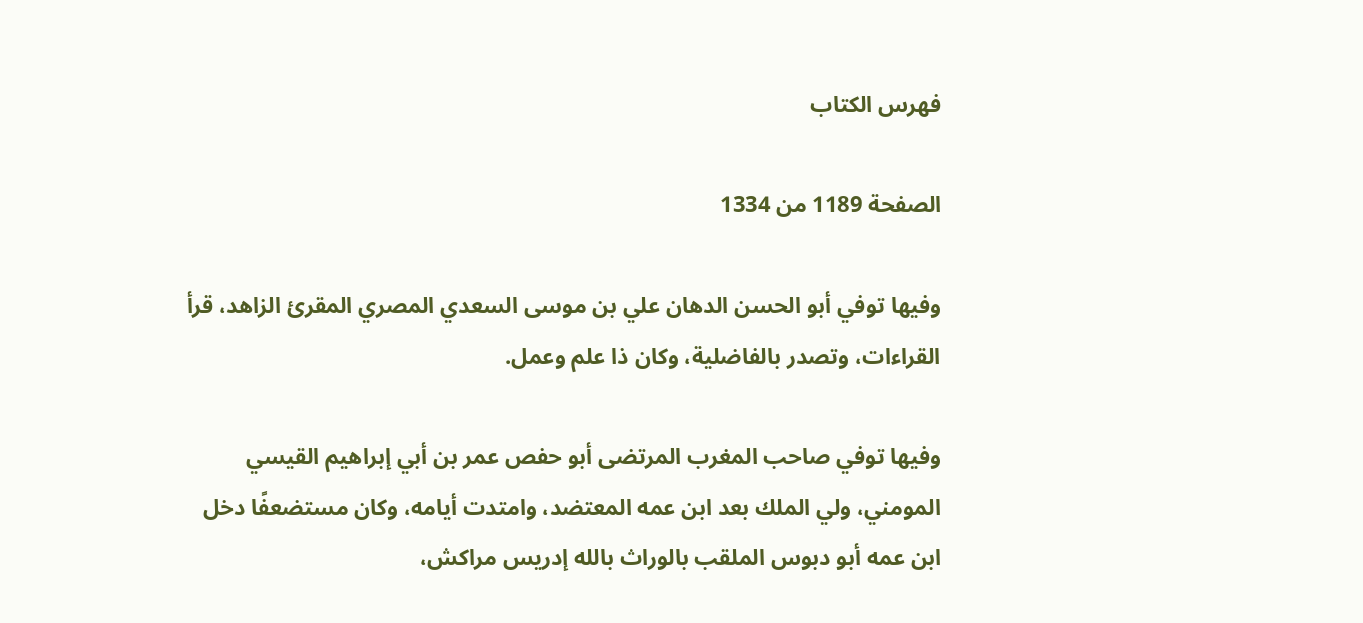فهرس الكتاب

الصفحة 1189 من 1334

وفيها توفي أبو الحسن الدهان علي بن موسى السعدي المصري المقرئ الزاهد، قرأ القراءات، وتصدر بالفاضلية، وكان ذا علم وعمل.

وفيها توفي صاحب المغرب المرتضى أبو حفص عمر بن أبي إبراهيم القيسي المومني، ولي الملك بعد ابن عمه المعتضد، وامتدت أيامه، وكان مستضعفًا دخل ابن عمه أبو دبوس الملقب بالوراث بالله إدريس مراكش،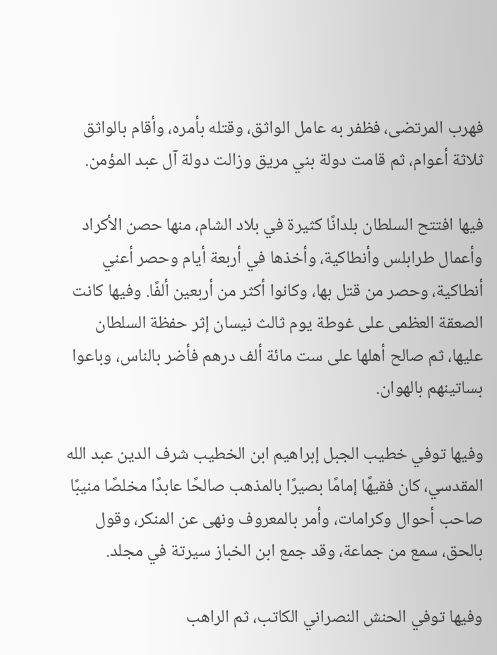فهرب المرتضى، فظفر به عامل الواثق، وقتله بأمره، وأقام بالواثق ثلاثة أعوام، ثم قامت دولة بني مريق وزالت دولة آل عبد المؤمن.

فيها افتتح السلطان بلدانًا كثيرة في بلاد الشام، منها حصن الأكراد وأعمال طرابلس وأنطاكية، وأخذها في أربعة أيام وحصر أعني أنطاكية، وحصر من قتل بها، وكانوا أكثر من أربعين ألفًا. وفيها كانت الصعقة العظمى على غوطة يوم ثالث نيسان إثر حفظة السلطان عليها، ثم صالح أهلها على ست مائة ألف درهم فأضر بالناس، وباعوا بساتينهم بالهوان.

وفيها توفي خطيب الجبل إبراهيم ابن الخطيب شرف الدين عبد الله المقدسي، كان فقيهًا إمامًا بصيرًا بالمذهب صالحًا عابدًا مخلصًا منيبًا صاحب أحوال وكرامات، وأمر بالمعروف ونهى عن المنكر، وقول بالحق، سمع من جماعة، وقد جمع ابن الخباز سيرتة في مجلد.

وفيها توفي الحنش النصراني الكاتب، ثم الراهب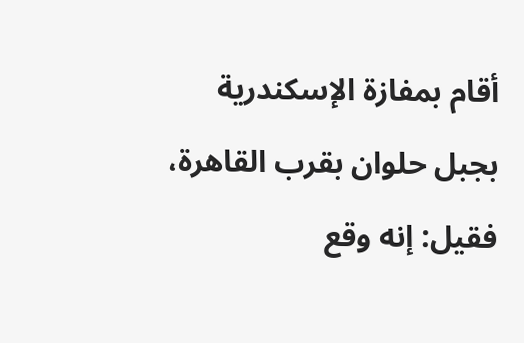أقام بمفازة الإسكندرية بجبل حلوان بقرب القاهرة، فقيل: إنه وقع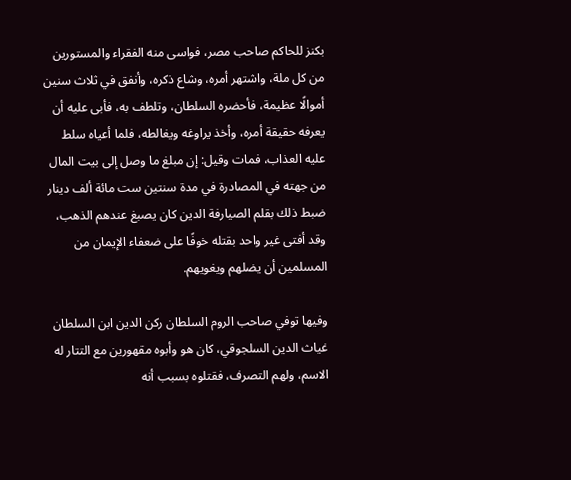بكنز للحاكم صاحب مصر، فواسى منه الفقراء والمستورين من كل ملة، واشتهر أمره، وشاع ذكره، وأنفق في ثلاث سنين أموالًا عظيمة، فأحضره السلطان، وتلطف به، فأبى عليه أن يعرفه حقيقة أمره، وأخذ يراوغه ويغالطه، فلما أعياه سلط عليه العذاب، فمات وقيل: إن مبلغ ما وصل إلى بيت المال من جهته في المصادرة في مدة سنتين ست مائة ألف دينار ضبط ذلك بقلم الصيارفة الدين كان يصبغ عندهم الذهب، وقد أفتى غير واحد بقتله خوفًا على ضعفاء الإيمان من المسلمين أن يضلهم ويغويهم.

وفيها توفي صاحب الروم السلطان ركن الدين ابن السلطان غياث الدين السلجوقي، كان هو وأبوه مقهورين مع التتار له الاسم، ولهم التصرف، فقتلوه بسبب أنه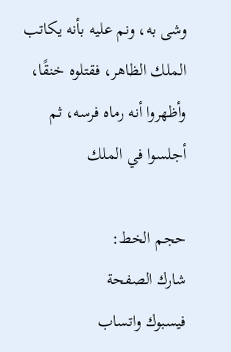وشى به، ونم عليه بأنه يكاتب الملك الظاهر، فقتلوه خنقًا، وأظهروا أنه رماه فرسه، ثم أجلسوا في الملك

حجم الخط:
شارك الصفحة
فيسبوك واتساب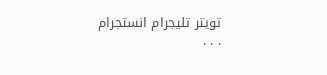تويتر تليجرام انستجرام
. . .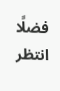فضلًا انتظر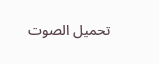تحميل الصوت